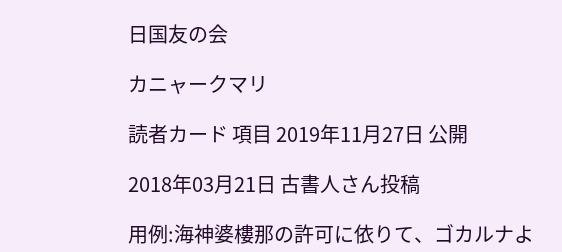日国友の会

カニャークマリ

読者カード 項目 2019年11月27日 公開

2018年03月21日 古書人さん投稿

用例:海神婆樓那の許可に依りて、ゴカルナよ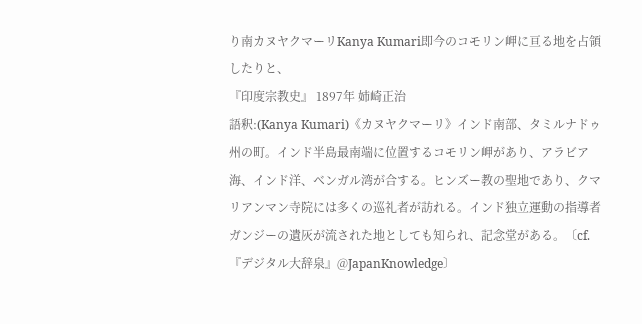り南カヌヤクマーリKanya Kumari即今のコモリン岬に亘る地を占領したりと、
『印度宗教史』 1897年 姉崎正治
語釈:(Kanya Kumari)《カヌヤクマーリ》インド南部、タミルナドゥ州の町。インド半島最南端に位置するコモリン岬があり、アラビア海、インド洋、ベンガル湾が合する。ヒンズー教の聖地であり、クマリアンマン寺院には多くの巡礼者が訪れる。インド独立運動の指導者ガンジーの遺灰が流された地としても知られ、記念堂がある。〔cf.『デジタル大辞泉』@JapanKnowledge〕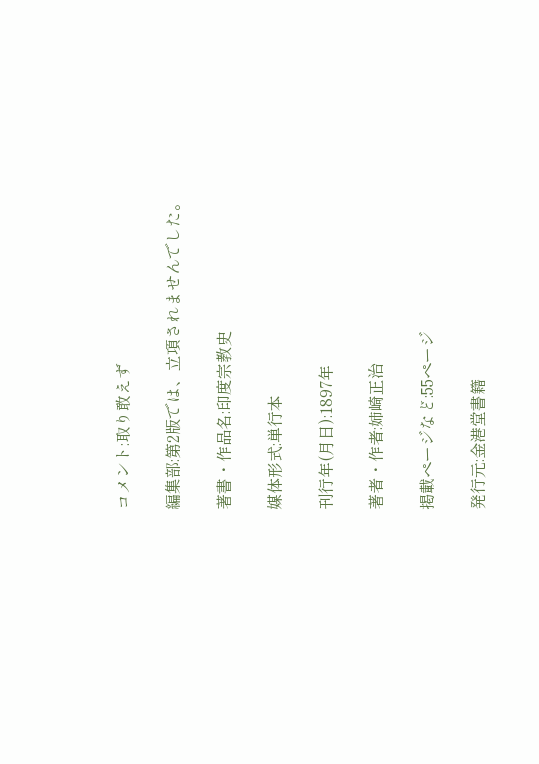コメント:取り敢えず

編集部:第2版では、立項されませんでした。

著書・作品名:印度宗教史

媒体形式:単行本

刊行年(月日):1897年

著者・作者:姉崎正治

掲載ページなど:55ページ

発行元:金港堂書籍